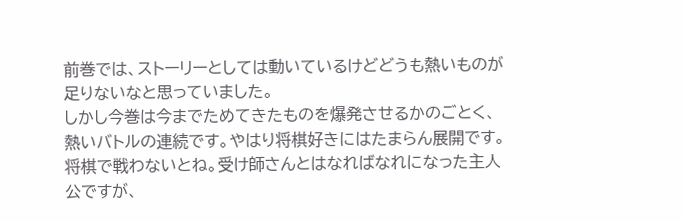前巻では、ストーリーとしては動いているけどどうも熱いものが足りないなと思っていました。
しかし今巻は今までためてきたものを爆発させるかのごとく、熱いバトルの連続です。やはり将棋好きにはたまらん展開です。将棋で戦わないとね。受け師さんとはなればなれになった主人公ですが、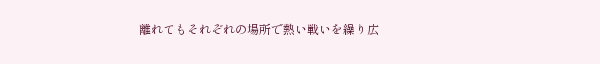離れてもそれぞれの場所で熱い戦いを繰り広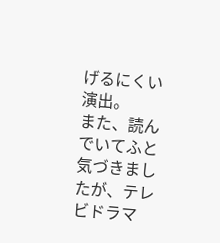げるにくい演出。
また、読んでいてふと気づきましたが、テレビドラマ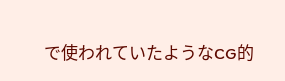で使われていたようなCG的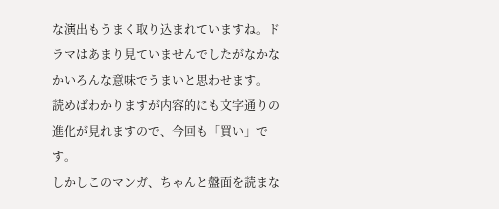な演出もうまく取り込まれていますね。ドラマはあまり見ていませんでしたがなかなかいろんな意味でうまいと思わせます。
読めばわかりますが内容的にも文字通りの進化が見れますので、今回も「買い」です。
しかしこのマンガ、ちゃんと盤面を読まな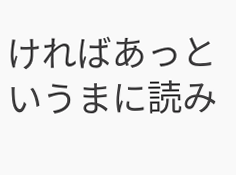ければあっというまに読み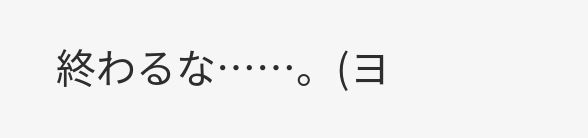終わるな……。(ヨ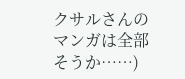クサルさんのマンガは全部そうか……)